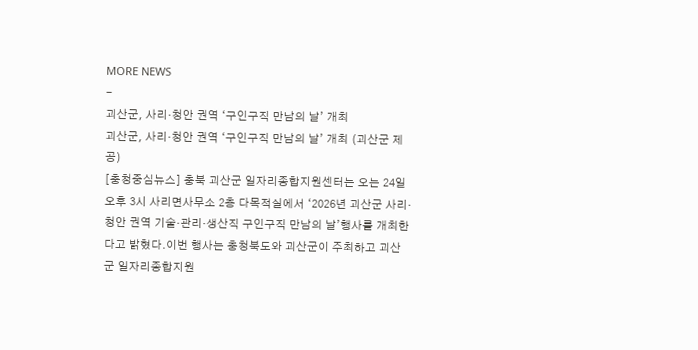MORE NEWS
-
괴산군, 사리·청안 권역 ‘구인구직 만남의 날’ 개최
괴산군, 사리·청안 권역 ‘구인구직 만남의 날’ 개최 (괴산군 제공)
[충청중심뉴스] 충북 괴산군 일자리종합지원센터는 오는 24일 오후 3시 사리면사무소 2층 다목적실에서 ‘2026년 괴산군 사리·청안 권역 기술·관리·생산직 구인구직 만남의 날’행사를 개최한다고 밝혔다.이번 행사는 충청북도와 괴산군이 주최하고 괴산군 일자리종합지원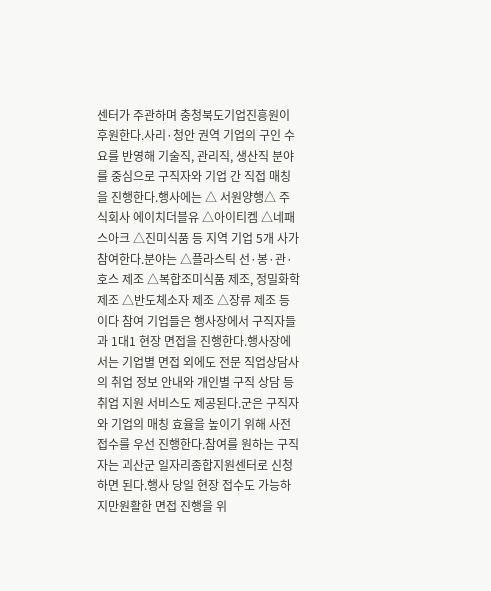센터가 주관하며 충청북도기업진흥원이 후원한다.사리·청안 권역 기업의 구인 수요를 반영해 기술직, 관리직, 생산직 분야를 중심으로 구직자와 기업 간 직접 매칭을 진행한다.행사에는 △ 서원양행△ 주식회사 에이치더블유 △아이티켐 △네패스아크 △진미식품 등 지역 기업 5개 사가 참여한다.분야는 △플라스틱 선·봉·관·호스 제조 △복합조미식품 제조, 정밀화학 제조 △반도체소자 제조 △장류 제조 등이다 참여 기업들은 행사장에서 구직자들과 1대1 현장 면접을 진행한다.행사장에서는 기업별 면접 외에도 전문 직업상담사의 취업 정보 안내와 개인별 구직 상담 등 취업 지원 서비스도 제공된다.군은 구직자와 기업의 매칭 효율을 높이기 위해 사전 접수를 우선 진행한다.참여를 원하는 구직자는 괴산군 일자리종합지원센터로 신청하면 된다.행사 당일 현장 접수도 가능하지만원활한 면접 진행을 위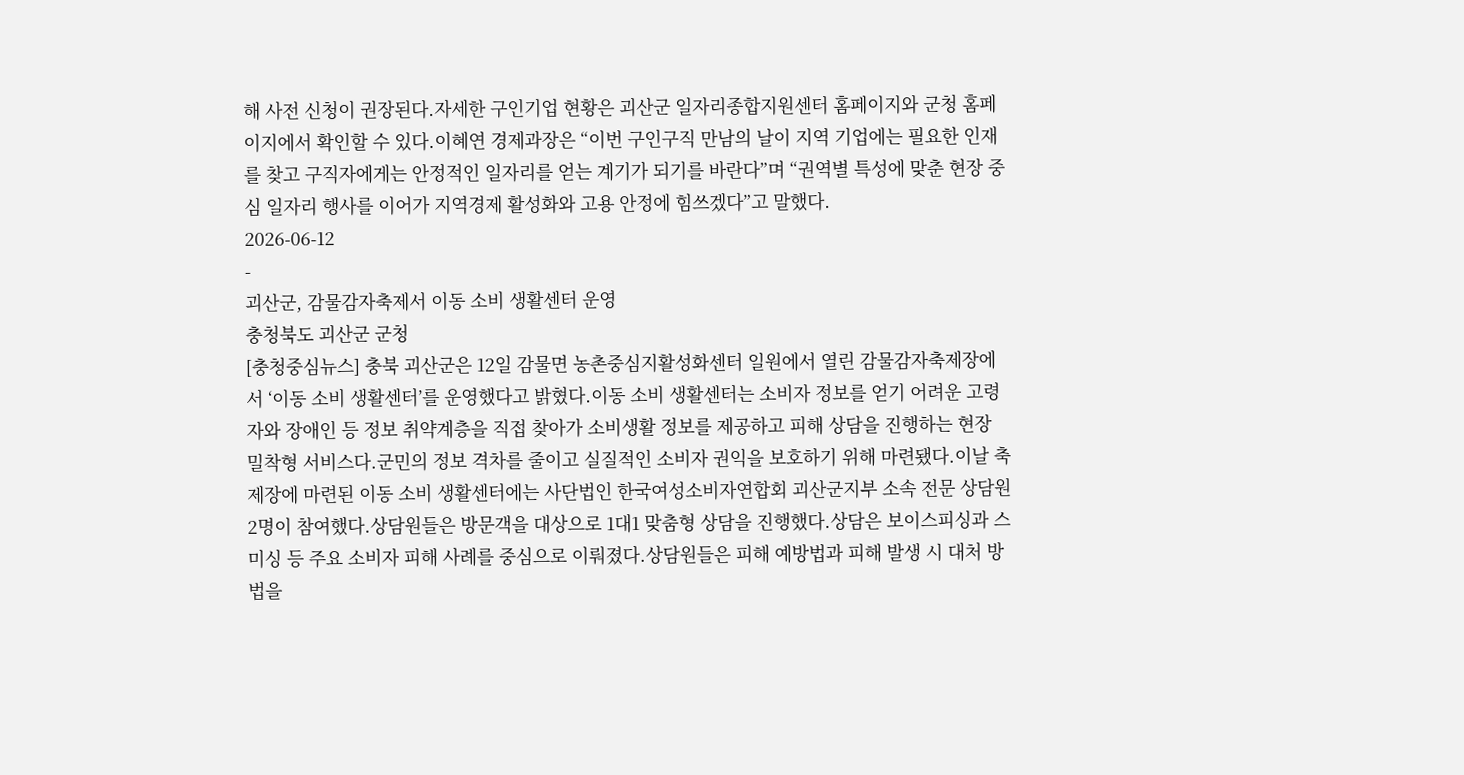해 사전 신청이 권장된다.자세한 구인기업 현황은 괴산군 일자리종합지원센터 홈페이지와 군청 홈페이지에서 확인할 수 있다.이혜연 경제과장은 “이번 구인구직 만남의 날이 지역 기업에는 필요한 인재를 찾고 구직자에게는 안정적인 일자리를 얻는 계기가 되기를 바란다”며 “권역별 특성에 맞춘 현장 중심 일자리 행사를 이어가 지역경제 활성화와 고용 안정에 힘쓰겠다”고 말했다.
2026-06-12
-
괴산군, 감물감자축제서 이동 소비 생활센터 운영
충청북도 괴산군 군청
[충청중심뉴스] 충북 괴산군은 12일 감물면 농촌중심지활성화센터 일원에서 열린 감물감자축제장에서 ‘이동 소비 생활센터’를 운영했다고 밝혔다.이동 소비 생활센터는 소비자 정보를 얻기 어려운 고령자와 장애인 등 정보 취약계층을 직접 찾아가 소비생활 정보를 제공하고 피해 상담을 진행하는 현장 밀착형 서비스다.군민의 정보 격차를 줄이고 실질적인 소비자 권익을 보호하기 위해 마련됐다.이날 축제장에 마련된 이동 소비 생활센터에는 사단법인 한국여성소비자연합회 괴산군지부 소속 전문 상담원 2명이 참여했다.상담원들은 방문객을 대상으로 1대1 맞춤형 상담을 진행했다.상담은 보이스피싱과 스미싱 등 주요 소비자 피해 사례를 중심으로 이뤄졌다.상담원들은 피해 예방법과 피해 발생 시 대처 방법을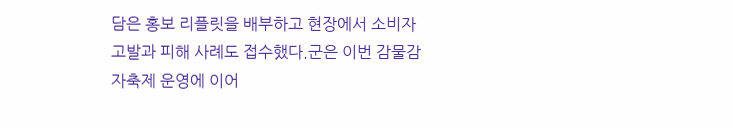담은 홍보 리플릿을 배부하고 현장에서 소비자 고발과 피해 사례도 접수했다.군은 이번 감물감자축제 운영에 이어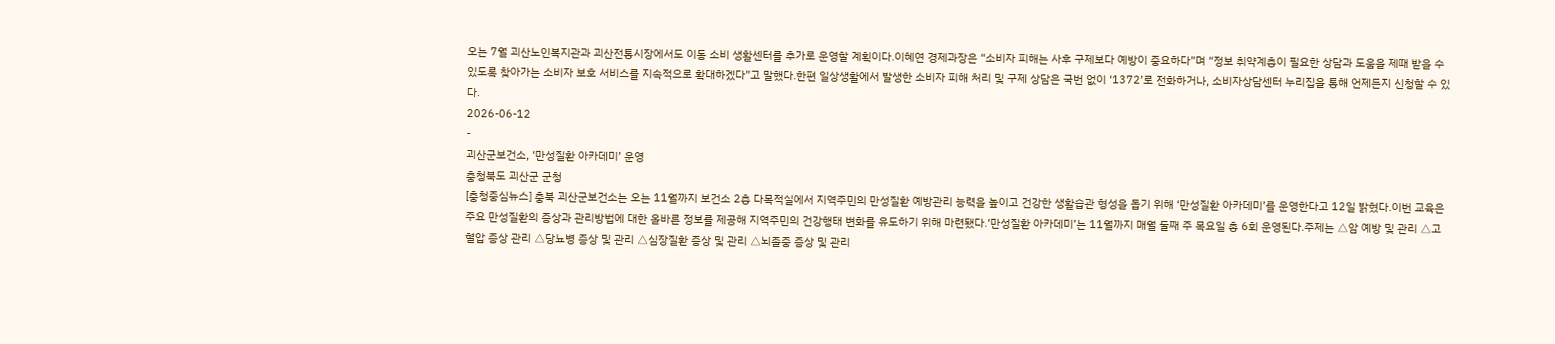오는 7월 괴산노인복지관과 괴산전통시장에서도 이동 소비 생활센터를 추가로 운영할 계획이다.이혜연 경제과장은 “소비자 피해는 사후 구제보다 예방이 중요하다”며 “정보 취약계층이 필요한 상담과 도움을 제때 받을 수 있도록 찾아가는 소비자 보호 서비스를 지속적으로 확대하겠다”고 말했다.한편 일상생활에서 발생한 소비자 피해 처리 및 구제 상담은 국번 없이 ‘1372’로 전화하거나, 소비자상담센터 누리집을 통해 언제든지 신청할 수 있다.
2026-06-12
-
괴산군보건소, ‘만성질환 아카데미’ 운영
충청북도 괴산군 군청
[충청중심뉴스] 충북 괴산군보건소는 오는 11월까지 보건소 2층 다목적실에서 지역주민의 만성질환 예방관리 능력을 높이고 건강한 생활습관 형성을 돕기 위해 ‘만성질환 아카데미’를 운영한다고 12일 밝혔다.이번 교육은 주요 만성질환의 증상과 관리방법에 대한 올바른 정보를 제공해 지역주민의 건강행태 변화를 유도하기 위해 마련됐다.‘만성질환 아카데미’는 11월까지 매월 둘째 주 목요일 총 6회 운영된다.주제는 △암 예방 및 관리 △고혈압 증상 관리 △당뇨병 증상 및 관리 △심장질환 증상 및 관리 △뇌졸중 증상 및 관리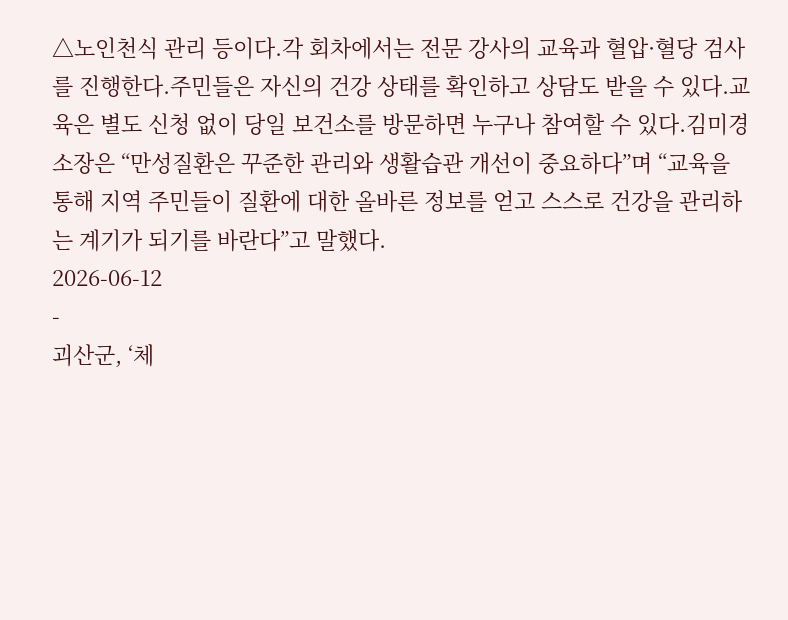△노인천식 관리 등이다.각 회차에서는 전문 강사의 교육과 혈압·혈당 검사를 진행한다.주민들은 자신의 건강 상태를 확인하고 상담도 받을 수 있다.교육은 별도 신청 없이 당일 보건소를 방문하면 누구나 참여할 수 있다.김미경 소장은 “만성질환은 꾸준한 관리와 생활습관 개선이 중요하다”며 “교육을 통해 지역 주민들이 질환에 대한 올바른 정보를 얻고 스스로 건강을 관리하는 계기가 되기를 바란다”고 말했다.
2026-06-12
-
괴산군, ‘체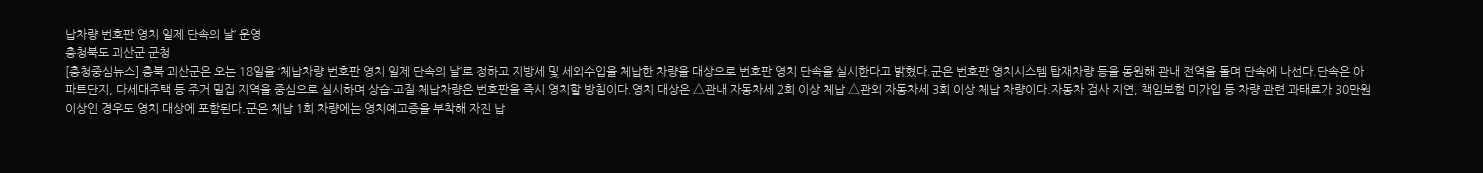납차량 번호판 영치 일제 단속의 날’ 운영
충청북도 괴산군 군청
[충청중심뉴스] 충북 괴산군은 오는 18일을 ‘체납차량 번호판 영치 일제 단속의 날’로 정하고 지방세 및 세외수입을 체납한 차량을 대상으로 번호판 영치 단속을 실시한다고 밝혔다.군은 번호판 영치시스템 탑재차량 등을 동원해 관내 전역을 돌며 단속에 나선다.단속은 아파트단지, 다세대주택 등 주거 밀집 지역을 중심으로 실시하며 상습·고질 체납차량은 번호판을 즉시 영치할 방침이다.영치 대상은 △관내 자동차세 2회 이상 체납 △관외 자동차세 3회 이상 체납 차량이다.자동차 검사 지연, 책임보험 미가입 등 차량 관련 과태료가 30만원 이상인 경우도 영치 대상에 포함된다.군은 체납 1회 차량에는 영치예고증을 부착해 자진 납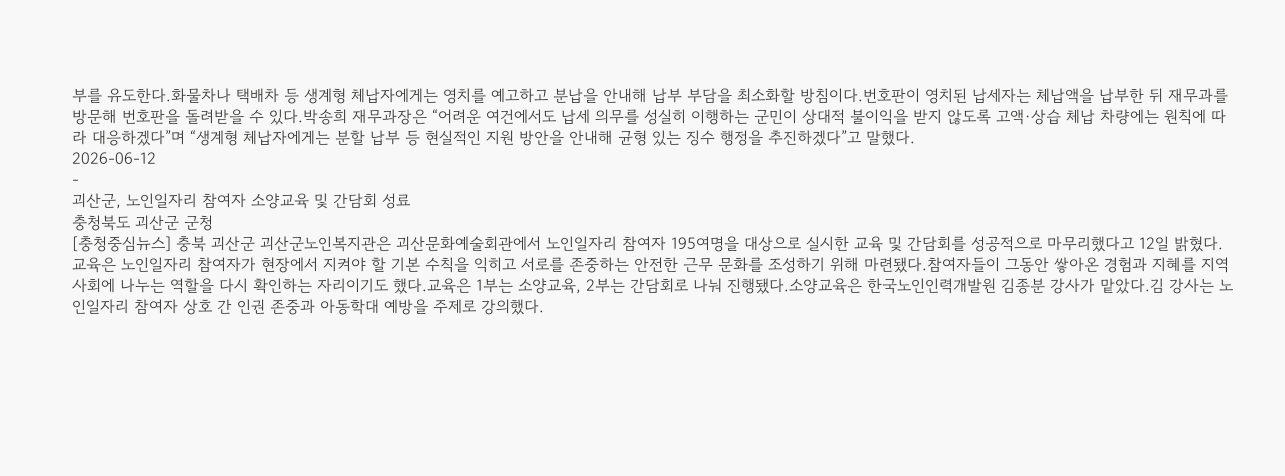부를 유도한다.화물차나 택배차 등 생계형 체납자에게는 영치를 예고하고 분납을 안내해 납부 부담을 최소화할 방침이다.번호판이 영치된 납세자는 체납액을 납부한 뒤 재무과를 방문해 번호판을 돌려받을 수 있다.박송희 재무과장은 “어려운 여건에서도 납세 의무를 성실히 이행하는 군민이 상대적 불이익을 받지 않도록 고액·상습 체납 차량에는 원칙에 따라 대응하겠다”며 “생계형 체납자에게는 분할 납부 등 현실적인 지원 방안을 안내해 균형 있는 징수 행정을 추진하겠다”고 말했다.
2026-06-12
-
괴산군, 노인일자리 참여자 소양교육 및 간담회 성료
충청북도 괴산군 군청
[충청중심뉴스] 충북 괴산군 괴산군노인복지관은 괴산문화예술회관에서 노인일자리 참여자 195여명을 대상으로 실시한 교육 및 간담회를 성공적으로 마무리했다고 12일 밝혔다.교육은 노인일자리 참여자가 현장에서 지켜야 할 기본 수칙을 익히고 서로를 존중하는 안전한 근무 문화를 조성하기 위해 마련됐다.참여자들이 그동안 쌓아온 경험과 지혜를 지역사회에 나누는 역할을 다시 확인하는 자리이기도 했다.교육은 1부는 소양교육, 2부는 간담회로 나눠 진행됐다.소양교육은 한국노인인력개발원 김종분 강사가 맡았다.김 강사는 노인일자리 참여자 상호 간 인권 존중과 아동학대 예방을 주제로 강의했다.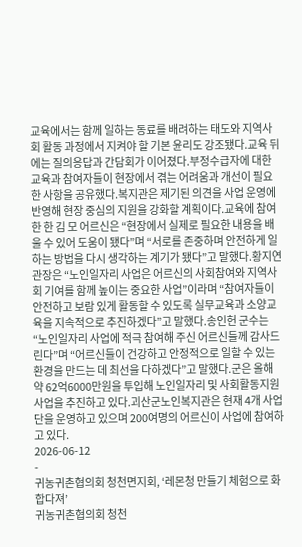교육에서는 함께 일하는 동료를 배려하는 태도와 지역사회 활동 과정에서 지켜야 할 기본 윤리도 강조됐다.교육 뒤에는 질의응답과 간담회가 이어졌다.부정수급자에 대한 교육과 참여자들이 현장에서 겪는 어려움과 개선이 필요한 사항을 공유했다.복지관은 제기된 의견을 사업 운영에 반영해 현장 중심의 지원을 강화할 계획이다.교육에 참여한 한 김 모 어르신은 “현장에서 실제로 필요한 내용을 배울 수 있어 도움이 됐다”며 “서로를 존중하며 안전하게 일하는 방법을 다시 생각하는 계기가 됐다”고 말했다.황지연 관장은 “노인일자리 사업은 어르신의 사회참여와 지역사회 기여를 함께 높이는 중요한 사업”이라며 “참여자들이 안전하고 보람 있게 활동할 수 있도록 실무교육과 소양교육을 지속적으로 추진하겠다”고 말했다.송인헌 군수는 “노인일자리 사업에 적극 참여해 주신 어르신들께 감사드린다”며 “어르신들이 건강하고 안정적으로 일할 수 있는 환경을 만드는 데 최선을 다하겠다”고 말했다.군은 올해 약 62억6000만원을 투입해 노인일자리 및 사회활동지원사업을 추진하고 있다.괴산군노인복지관은 현재 4개 사업단을 운영하고 있으며 200여명의 어르신이 사업에 참여하고 있다.
2026-06-12
-
귀농귀촌협의회 청천면지회, ‘레몬청 만들기 체험으로 화합다져’
귀농귀촌협의회 청천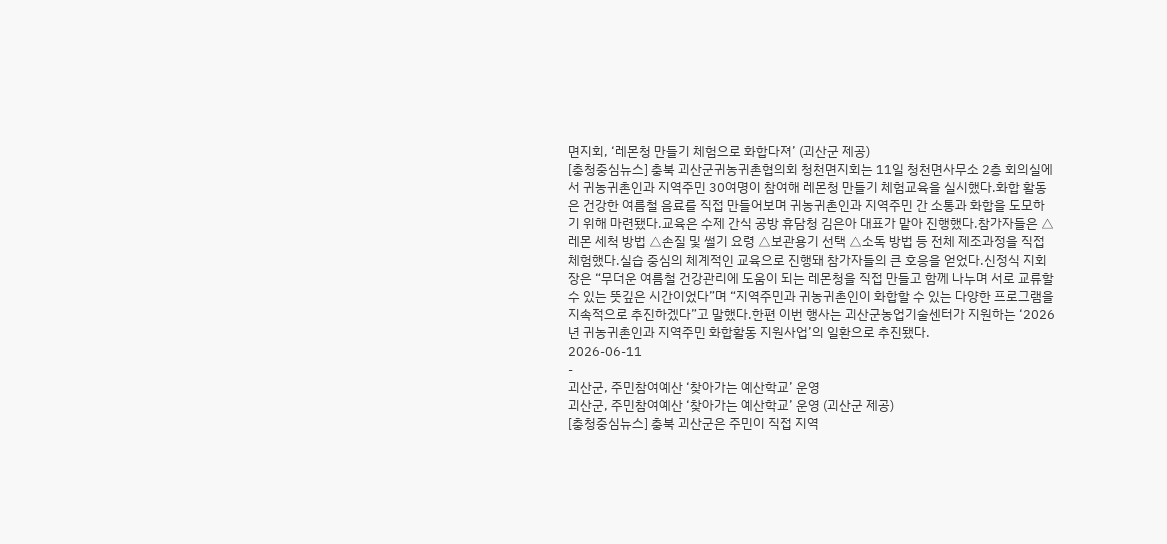면지회, ‘레몬청 만들기 체험으로 화합다져’ (괴산군 제공)
[충청중심뉴스] 충북 괴산군귀농귀촌협의회 청천면지회는 11일 청천면사무소 2층 회의실에서 귀농귀촌인과 지역주민 30여명이 참여해 레몬청 만들기 체험교육을 실시했다.화합 활동은 건강한 여름철 음료를 직접 만들어보며 귀농귀촌인과 지역주민 간 소통과 화합을 도모하기 위해 마련됐다.교육은 수제 간식 공방 휴담청 김은아 대표가 맡아 진행했다.참가자들은 △레몬 세척 방법 △손질 및 썰기 요령 △보관용기 선택 △소독 방법 등 전체 제조과정을 직접 체험했다.실습 중심의 체계적인 교육으로 진행돼 참가자들의 큰 호응을 얻었다.신정식 지회장은 “무더운 여름철 건강관리에 도움이 되는 레몬청을 직접 만들고 함께 나누며 서로 교류할 수 있는 뜻깊은 시간이었다”며 “지역주민과 귀농귀촌인이 화합할 수 있는 다양한 프로그램을 지속적으로 추진하겠다”고 말했다.한편 이번 행사는 괴산군농업기술센터가 지원하는 ‘2026년 귀농귀촌인과 지역주민 화합활동 지원사업’의 일환으로 추진됐다.
2026-06-11
-
괴산군, 주민참여예산 ‘찾아가는 예산학교’ 운영
괴산군, 주민참여예산 ‘찾아가는 예산학교’ 운영 (괴산군 제공)
[충청중심뉴스] 충북 괴산군은 주민이 직접 지역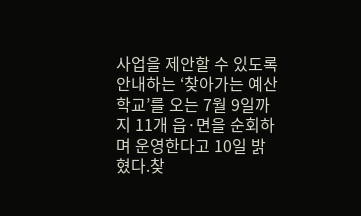사업을 제안할 수 있도록 안내하는 ‘찾아가는 예산학교’를 오는 7월 9일까지 11개 읍·면을 순회하며 운영한다고 10일 밝혔다.찾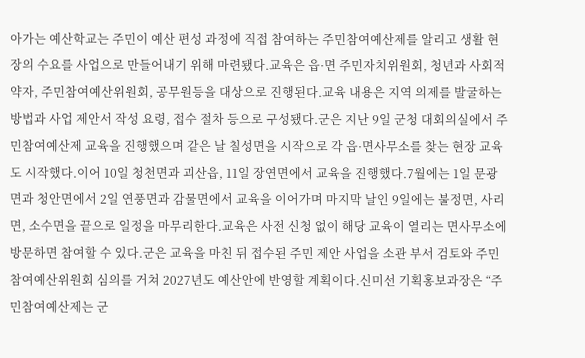아가는 예산학교는 주민이 예산 편성 과정에 직접 참여하는 주민참여예산제를 알리고 생활 현장의 수요를 사업으로 만들어내기 위해 마련됐다.교육은 읍·면 주민자치위원회, 청년과 사회적 약자, 주민참여예산위원회, 공무원등을 대상으로 진행된다.교육 내용은 지역 의제를 발굴하는 방법과 사업 제안서 작성 요령, 접수 절차 등으로 구성됐다.군은 지난 9일 군청 대회의실에서 주민참여예산제 교육을 진행했으며 같은 날 칠성면을 시작으로 각 읍·면사무소를 찾는 현장 교육도 시작했다.이어 10일 청천면과 괴산읍, 11일 장연면에서 교육을 진행했다.7월에는 1일 문광면과 청안면에서 2일 연풍면과 감물면에서 교육을 이어가며 마지막 날인 9일에는 불정면, 사리면, 소수면을 끝으로 일정을 마무리한다.교육은 사전 신청 없이 해당 교육이 열리는 면사무소에 방문하면 참여할 수 있다.군은 교육을 마친 뒤 접수된 주민 제안 사업을 소관 부서 검토와 주민참여예산위원회 심의를 거쳐 2027년도 예산안에 반영할 계획이다.신미선 기획홍보과장은 “주민참여예산제는 군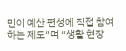민이 예산 편성에 직접 참여하는 제도”며 “생활 현장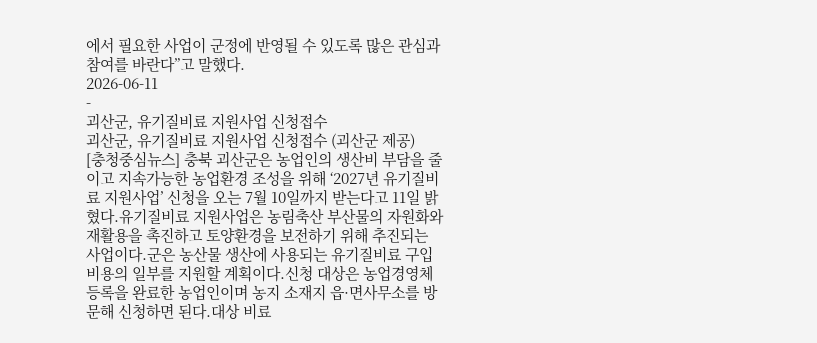에서 필요한 사업이 군정에 반영될 수 있도록 많은 관심과 참여를 바란다”고 말했다.
2026-06-11
-
괴산군, 유기질비료 지원사업 신청접수
괴산군, 유기질비료 지원사업 신청접수 (괴산군 제공)
[충청중심뉴스] 충북 괴산군은 농업인의 생산비 부담을 줄이고 지속가능한 농업환경 조성을 위해 ‘2027년 유기질비료 지원사업’ 신청을 오는 7월 10일까지 받는다고 11일 밝혔다.유기질비료 지원사업은 농림축산 부산물의 자원화와 재활용을 촉진하고 토양환경을 보전하기 위해 추진되는 사업이다.군은 농산물 생산에 사용되는 유기질비료 구입 비용의 일부를 지원할 계획이다.신청 대상은 농업경영체 등록을 완료한 농업인이며 농지 소재지 읍·면사무소를 방문해 신청하면 된다.대상 비료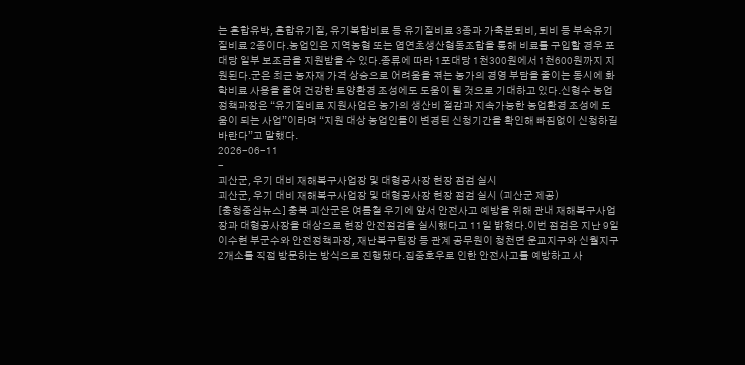는 혼합유박, 혼합유기질, 유기복합비료 등 유기질비료 3종과 가축분퇴비, 퇴비 등 부숙유기질비료 2종이다.농업인은 지역농협 또는 엽연초생산협동조합을 통해 비료를 구입할 경우 포대당 일부 보조금을 지원받을 수 있다.종류에 따라 1포대당 1천300원에서 1천600원까지 지원된다.군은 최근 농자재 가격 상승으로 어려움을 겪는 농가의 경영 부담을 줄이는 동시에 화학비료 사용을 줄여 건강한 토양환경 조성에도 도움이 될 것으로 기대하고 있다.신형수 농업정책과장은 “유기질비료 지원사업은 농가의 생산비 절감과 지속가능한 농업환경 조성에 도움이 되는 사업”이라며 “지원 대상 농업인들이 변경된 신청기간을 확인해 빠짐없이 신청하길 바란다”고 말했다.
2026-06-11
-
괴산군, 우기 대비 재해복구사업장 및 대형공사장 현장 점검 실시
괴산군, 우기 대비 재해복구사업장 및 대형공사장 현장 점검 실시 (괴산군 제공)
[충청중심뉴스] 충북 괴산군은 여름철 우기에 앞서 안전사고 예방을 위해 관내 재해복구사업장과 대형공사장을 대상으로 현장 안전점검을 실시했다고 11일 밝혔다.이번 점검은 지난 9일 이수현 부군수와 안전정책과장, 재난복구팀장 등 관계 공무원이 청천면 운교지구와 신월지구 2개소를 직접 방문하는 방식으로 진행됐다.집중호우로 인한 안전사고를 예방하고 사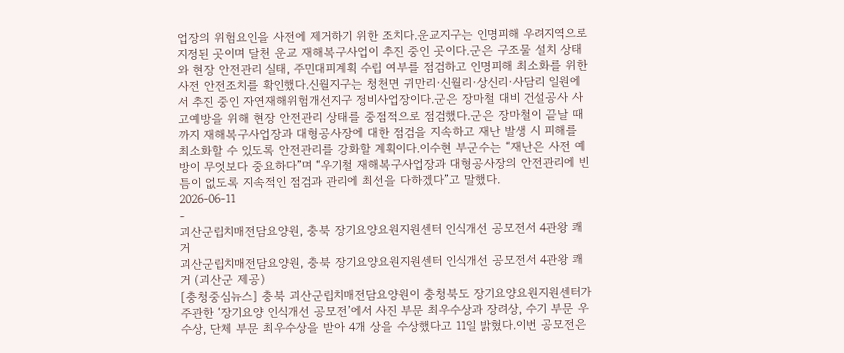업장의 위험요인을 사전에 제거하기 위한 조치다.운교지구는 인명피해 우려지역으로 지정된 곳이며 달천 운교 재해복구사업이 추진 중인 곳이다.군은 구조물 설치 상태와 현장 안전관리 실태, 주민대피계획 수립 여부를 점검하고 인명피해 최소화를 위한 사전 안전조치를 확인했다.신월지구는 청천면 귀만리·신월리·상신리·사담리 일원에서 추진 중인 자연재해위험개선지구 정비사업장이다.군은 장마철 대비 건설공사 사고예방을 위해 현장 안전관리 상태를 중점적으로 점검했다.군은 장마철이 끝날 때까지 재해복구사업장과 대형공사장에 대한 점검을 지속하고 재난 발생 시 피해를 최소화할 수 있도록 안전관리를 강화할 계획이다.이수현 부군수는 “재난은 사전 예방이 무엇보다 중요하다”며 “우기철 재해복구사업장과 대형공사장의 안전관리에 빈틈이 없도록 지속적인 점검과 관리에 최선을 다하겠다”고 말했다.
2026-06-11
-
괴산군립치매전담요양원, 충북 장기요양요원지원센터 인식개선 공모전서 4관왕 쾌거
괴산군립치매전담요양원, 충북 장기요양요원지원센터 인식개선 공모전서 4관왕 쾌거 (괴산군 제공)
[충청중심뉴스] 충북 괴산군립치매전담요양원이 충청북도 장기요양요원지원센터가 주관한 ‘장기요양 인식개선 공모전’에서 사진 부문 최우수상과 장려상, 수기 부문 우수상, 단체 부문 최우수상을 받아 4개 상을 수상했다고 11일 밝혔다.이번 공모전은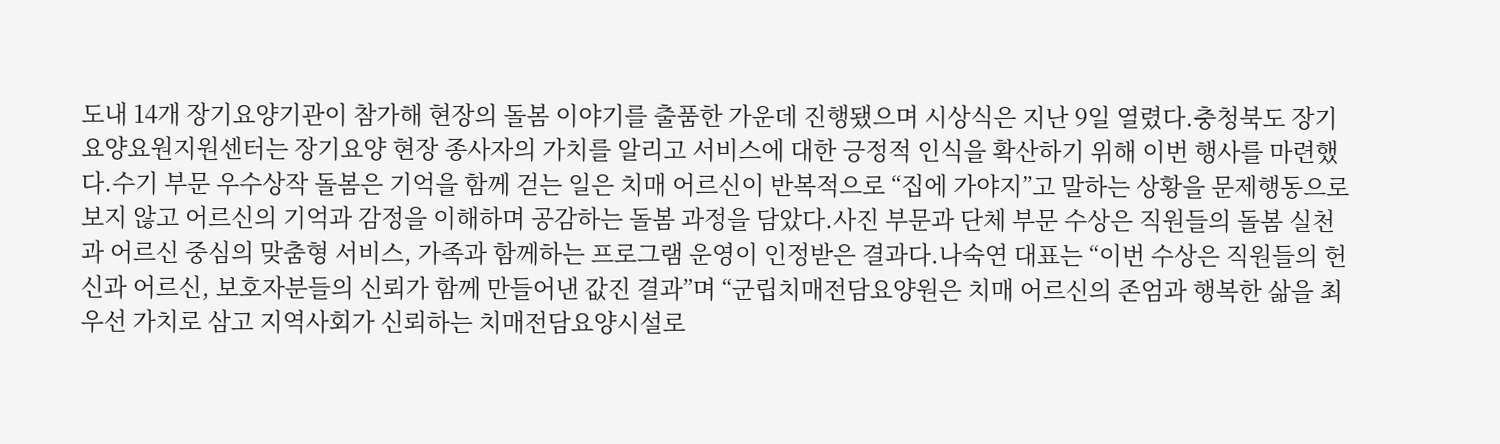도내 14개 장기요양기관이 참가해 현장의 돌봄 이야기를 출품한 가운데 진행됐으며 시상식은 지난 9일 열렸다.충청북도 장기요양요원지원센터는 장기요양 현장 종사자의 가치를 알리고 서비스에 대한 긍정적 인식을 확산하기 위해 이번 행사를 마련했다.수기 부문 우수상작 돌봄은 기억을 함께 걷는 일은 치매 어르신이 반복적으로 “집에 가야지”고 말하는 상황을 문제행동으로 보지 않고 어르신의 기억과 감정을 이해하며 공감하는 돌봄 과정을 담았다.사진 부문과 단체 부문 수상은 직원들의 돌봄 실천과 어르신 중심의 맞춤형 서비스, 가족과 함께하는 프로그램 운영이 인정받은 결과다.나숙연 대표는 “이번 수상은 직원들의 헌신과 어르신, 보호자분들의 신뢰가 함께 만들어낸 값진 결과”며 “군립치매전담요양원은 치매 어르신의 존엄과 행복한 삶을 최우선 가치로 삼고 지역사회가 신뢰하는 치매전담요양시설로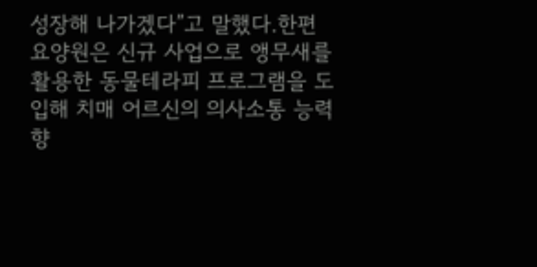성장해 나가겠다”고 말했다.한편 요양원은 신규 사업으로 앵무새를 활용한 동물테라피 프로그램을 도입해 치매 어르신의 의사소통 능력 향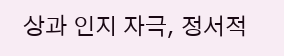상과 인지 자극, 정서적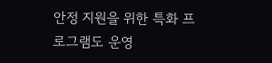안정 지원을 위한 특화 프로그램도 운영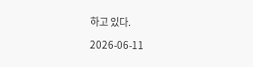하고 있다.
2026-06-11